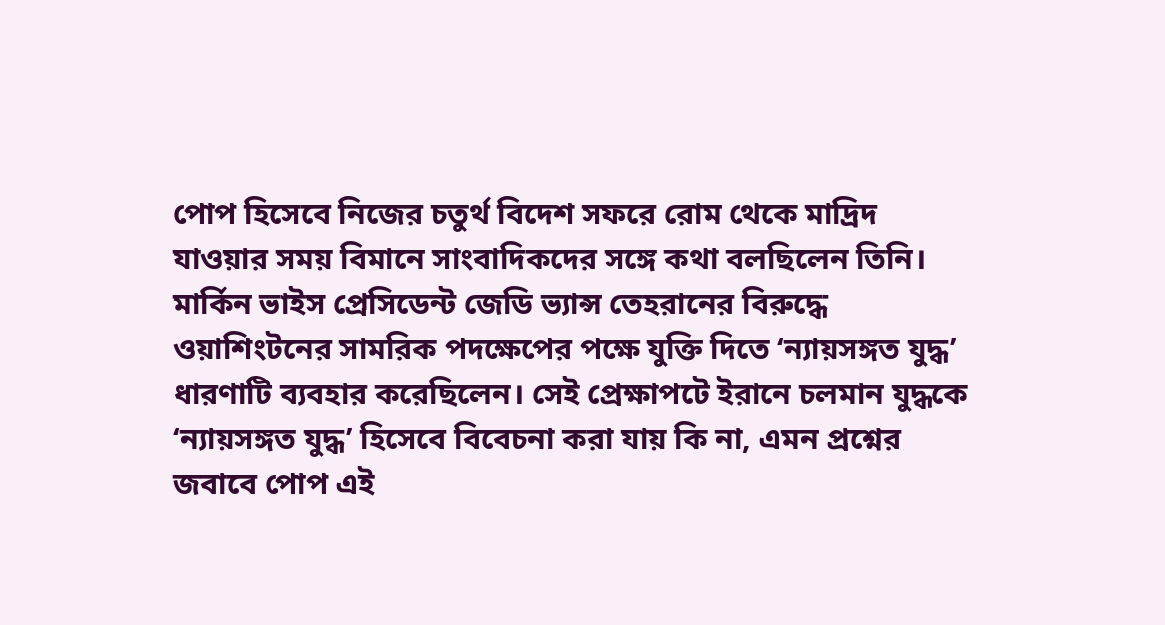পোপ হিসেবে নিজের চতুর্থ বিদেশ সফরে রোম থেকে মাদ্রিদ যাওয়ার সময় বিমানে সাংবাদিকদের সঙ্গে কথা বলছিলেন তিনি। মার্কিন ভাইস প্রেসিডেন্ট জেডি ভ্যান্স তেহরানের বিরুদ্ধে ওয়াশিংটনের সামরিক পদক্ষেপের পক্ষে যুক্তি দিতে ‘ন্যায়সঙ্গত যুদ্ধ’ ধারণাটি ব্যবহার করেছিলেন। সেই প্রেক্ষাপটে ইরানে চলমান যুদ্ধকে ‘ন্যায়সঙ্গত যুদ্ধ’ হিসেবে বিবেচনা করা যায় কি না, এমন প্রশ্নের জবাবে পোপ এই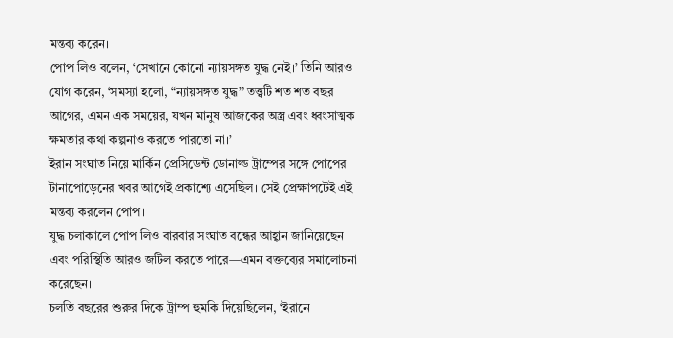মন্তব্য করেন।
পোপ লিও বলেন, ‘সেখানে কোনো ন্যায়সঙ্গত যুদ্ধ নেই।’ তিনি আরও যোগ করেন, ‘সমস্যা হলো, “ন্যায়সঙ্গত যুদ্ধ” তত্ত্বটি শত শত বছর আগের, এমন এক সময়ের, যখন মানুষ আজকের অস্ত্র এবং ধ্বংসাত্মক ক্ষমতার কথা কল্পনাও করতে পারতো না।’
ইরান সংঘাত নিয়ে মার্কিন প্রেসিডেন্ট ডোনাল্ড ট্রাম্পের সঙ্গে পোপের টানাপোড়েনের খবর আগেই প্রকাশ্যে এসেছিল। সেই প্রেক্ষাপটেই এই মন্তব্য করলেন পোপ।
যুদ্ধ চলাকালে পোপ লিও বারবার সংঘাত বন্ধের আহ্বান জানিয়েছেন এবং পরিস্থিতি আরও জটিল করতে পারে—এমন বক্তব্যের সমালোচনা করেছেন।
চলতি বছরের শুরুর দিকে ট্রাম্প হুমকি দিয়েছিলেন, ‘ইরানে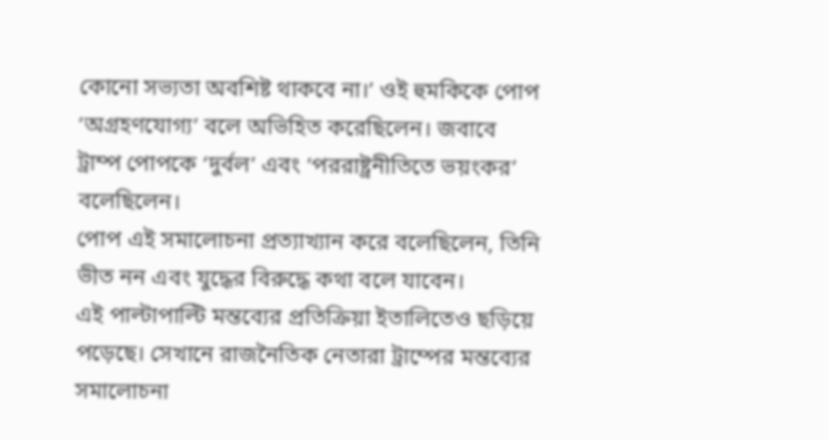কোনো সভ্যতা অবশিষ্ট থাকবে না।’ ওই হুমকিকে পোপ ‘অগ্রহণযোগ্য’ বলে অভিহিত করেছিলেন। জবাবে ট্রাম্প পোপকে ‘দুর্বল’ এবং ‘পররাষ্ট্রনীতিতে ভয়ংকর’ বলেছিলেন।
পোপ এই সমালোচনা প্রত্যাখ্যান করে বলেছিলেন, তিনি ভীত নন এবং যুদ্ধের বিরুদ্ধে কথা বলে যাবেন।
এই পাল্টাপাল্টি মন্তব্যের প্রতিক্রিয়া ইতালিতেও ছড়িয়ে পড়েছে। সেখানে রাজনৈতিক নেতারা ট্রাম্পের মন্তব্যের সমালোচনা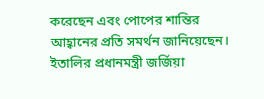করেছেন এবং পোপের শান্তির আহ্বানের প্রতি সমর্থন জানিয়েছেন। ইতালির প্রধানমন্ত্রী জর্জিয়া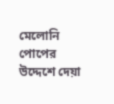মেলোনি পোপের উদ্দেশে দেয়া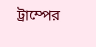ট্রাম্পের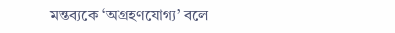মন্তব্যকে ‘অগ্রহণযোগ্য’ বলে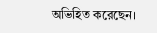অভিহিত করেছেন।